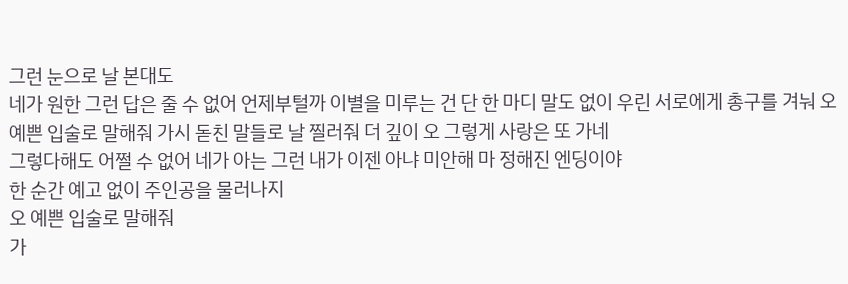그런 눈으로 날 본대도
네가 원한 그런 답은 줄 수 없어 언제부털까 이별을 미루는 건 단 한 마디 말도 없이 우린 서로에게 총구를 겨눠 오 예쁜 입술로 말해줘 가시 돋친 말들로 날 찔러줘 더 깊이 오 그렇게 사랑은 또 가네
그렇다해도 어쩔 수 없어 네가 아는 그런 내가 이젠 아냐 미안해 마 정해진 엔딩이야
한 순간 예고 없이 주인공을 물러나지
오 예쁜 입술로 말해줘
가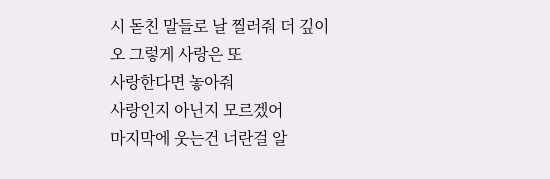시 돋친 말들로 날 찔러줘 더 깊이
오 그렇게 사랑은 또
사랑한다면 놓아줘
사랑인지 아닌지 모르겠어
마지막에 웃는건 너란걸 알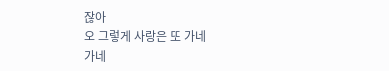잖아
오 그렇게 사랑은 또 가네
가네